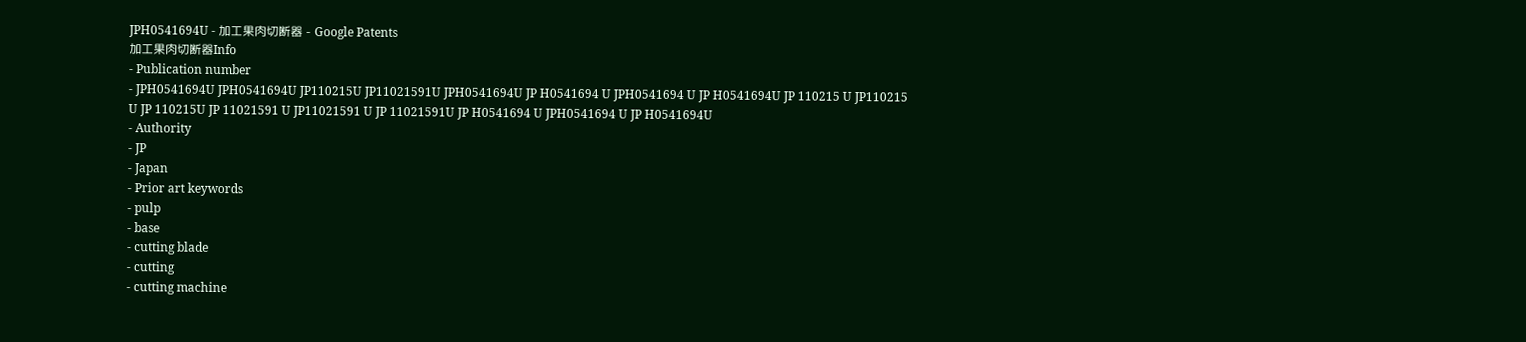JPH0541694U - 加工果肉切断器 - Google Patents
加工果肉切断器Info
- Publication number
- JPH0541694U JPH0541694U JP110215U JP11021591U JPH0541694U JP H0541694 U JPH0541694 U JP H0541694U JP 110215 U JP110215 U JP 110215U JP 11021591 U JP11021591 U JP 11021591U JP H0541694 U JPH0541694 U JP H0541694U
- Authority
- JP
- Japan
- Prior art keywords
- pulp
- base
- cutting blade
- cutting
- cutting machine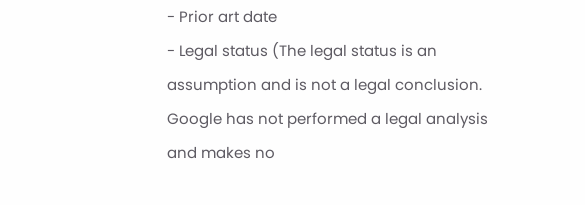- Prior art date
- Legal status (The legal status is an assumption and is not a legal conclusion. Google has not performed a legal analysis and makes no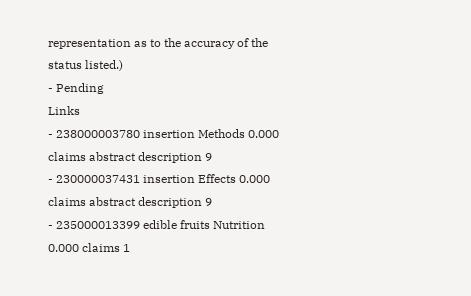representation as to the accuracy of the status listed.)
- Pending
Links
- 238000003780 insertion Methods 0.000 claims abstract description 9
- 230000037431 insertion Effects 0.000 claims abstract description 9
- 235000013399 edible fruits Nutrition 0.000 claims 1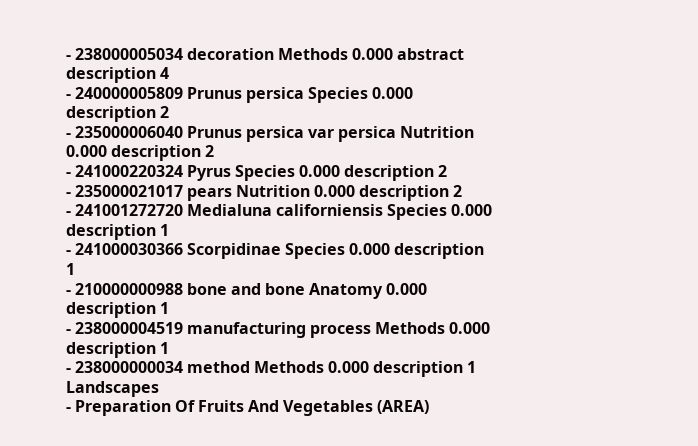- 238000005034 decoration Methods 0.000 abstract description 4
- 240000005809 Prunus persica Species 0.000 description 2
- 235000006040 Prunus persica var persica Nutrition 0.000 description 2
- 241000220324 Pyrus Species 0.000 description 2
- 235000021017 pears Nutrition 0.000 description 2
- 241001272720 Medialuna californiensis Species 0.000 description 1
- 241000030366 Scorpidinae Species 0.000 description 1
- 210000000988 bone and bone Anatomy 0.000 description 1
- 238000004519 manufacturing process Methods 0.000 description 1
- 238000000034 method Methods 0.000 description 1
Landscapes
- Preparation Of Fruits And Vegetables (AREA)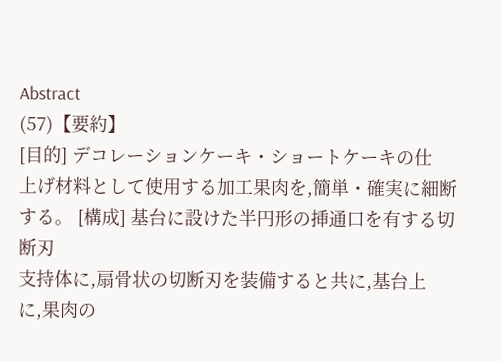Abstract
(57)【要約】
[目的] デコレーションケーキ・ショートケーキの仕
上げ材料として使用する加工果肉を,簡単・確実に細断
する。 [構成] 基台に設けた半円形の挿通口を有する切断刃
支持体に,扇骨状の切断刃を装備すると共に,基台上
に,果肉の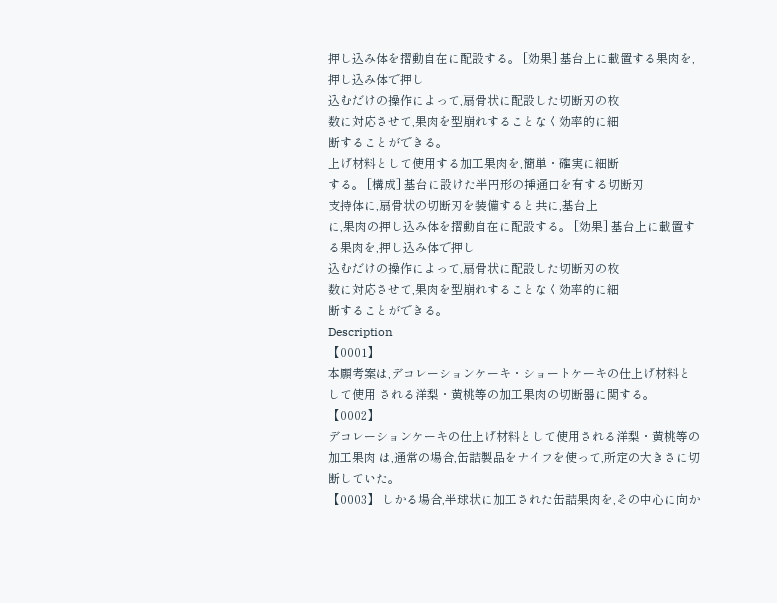押し込み体を摺動自在に配設する。 [効果] 基台上に載置する果肉を,押し込み体で押し
込むだけの操作によって,扇骨状に配設した切断刃の枚
数に対応させて,果肉を型崩れすることなく効率的に細
断することができる。
上げ材料として使用する加工果肉を,簡単・確実に細断
する。 [構成] 基台に設けた半円形の挿通口を有する切断刃
支持体に,扇骨状の切断刃を装備すると共に,基台上
に,果肉の押し込み体を摺動自在に配設する。 [効果] 基台上に載置する果肉を,押し込み体で押し
込むだけの操作によって,扇骨状に配設した切断刃の枚
数に対応させて,果肉を型崩れすることなく効率的に細
断することができる。
Description
【0001】
本願考案は,デコレーションケーキ・ショートケーキの仕上げ材料として使用 される洋梨・黄桃等の加工果肉の切断器に関する。
【0002】
デコレーションケーキの仕上げ材料として使用される洋梨・黄桃等の加工果肉 は,通常の場合,缶詰製品をナイフを使って,所定の大きさに切断していた。
【0003】 しかる場合,半球状に加工された缶詰果肉を,その中心に向か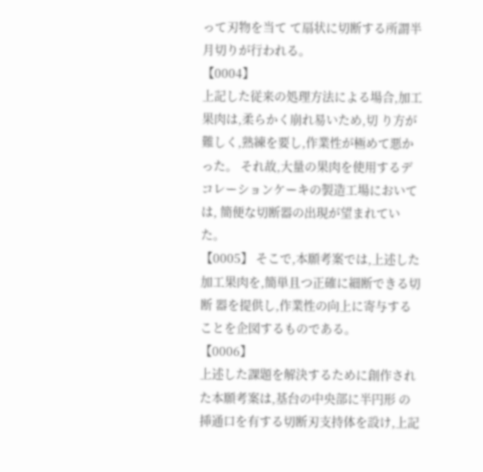って刃物を当て て扇状に切断する所謂半月切りが行われる。
【0004】
上記した従来の処理方法による場合,加工果肉は,柔らかく崩れ易いため,切 り方が難しく,熟練を要し,作業性が極めて悪かった。 それ故,大量の果肉を使用するデコレーションケーキの製造工場においては, 簡便な切断器の出現が望まれていた。
【0005】 そこで,本願考案では,上述した加工果肉を,簡単且つ正確に細断できる切断 器を提供し,作業性の向上に寄与することを企図するものである。
【0006】
上述した課題を解決するために創作された本願考案は,基台の中央部に半円形 の挿通口を有する切断刃支持体を設け,上記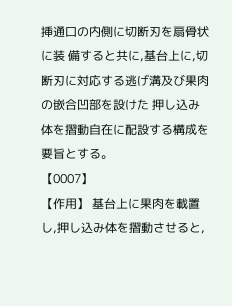挿通口の内側に切断刃を扇骨状に装 備すると共に,基台上に,切断刃に対応する逃げ溝及び果肉の嵌合凹部を設けた 押し込み体を摺動自在に配設する構成を要旨とする。
【0007】
【作用】 基台上に果肉を載置し,押し込み体を摺動させると,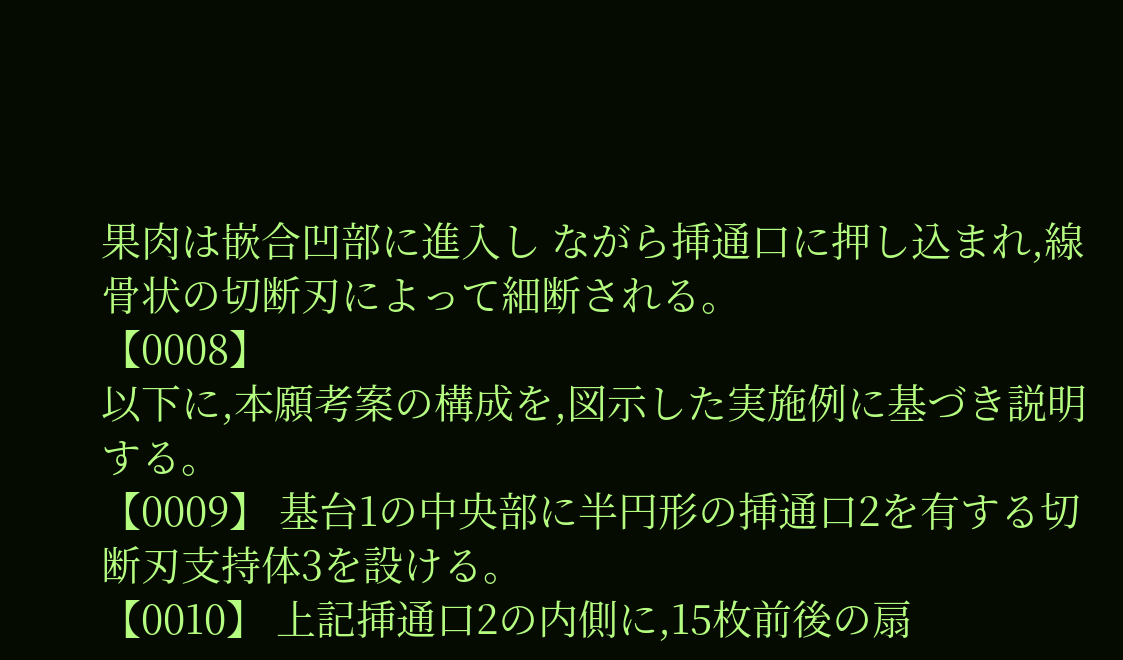果肉は嵌合凹部に進入し ながら挿通口に押し込まれ,線骨状の切断刃によって細断される。
【0008】
以下に,本願考案の構成を,図示した実施例に基づき説明する。
【0009】 基台1の中央部に半円形の挿通口2を有する切断刃支持体3を設ける。
【0010】 上記挿通口2の内側に,15枚前後の扇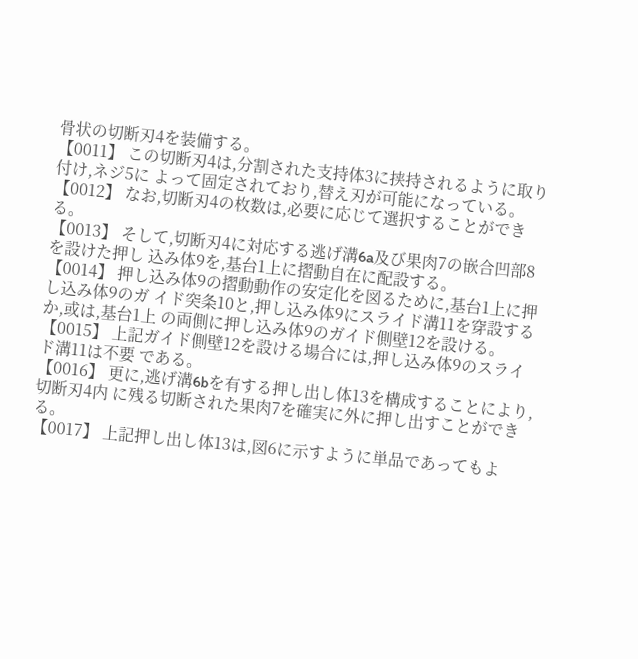骨状の切断刃4を装備する。
【0011】 この切断刃4は,分割された支持体3に挟持されるように取り付け,ネジ5に よって固定されており,替え刃が可能になっている。
【0012】 なお,切断刃4の枚数は,必要に応じて選択することができる。
【0013】 そして,切断刃4に対応する逃げ溝6a及び果肉7の嵌合凹部8を設けた押し 込み体9を,基台1上に摺動自在に配設する。
【0014】 押し込み体9の摺動動作の安定化を図るために,基台1上に押し込み体9のガ イド突条10と,押し込み体9にスライド溝11を穿設するか,或は,基台1上 の両側に押し込み体9のガイド側壁12を設ける。
【0015】 上記ガイド側壁12を設ける場合には,押し込み体9のスライド溝11は不要 である。
【0016】 更に,逃げ溝6bを有する押し出し体13を構成することにより,切断刃4内 に残る切断された果肉7を確実に外に押し出すことができる。
【0017】 上記押し出し体13は,図6に示すように単品であってもよ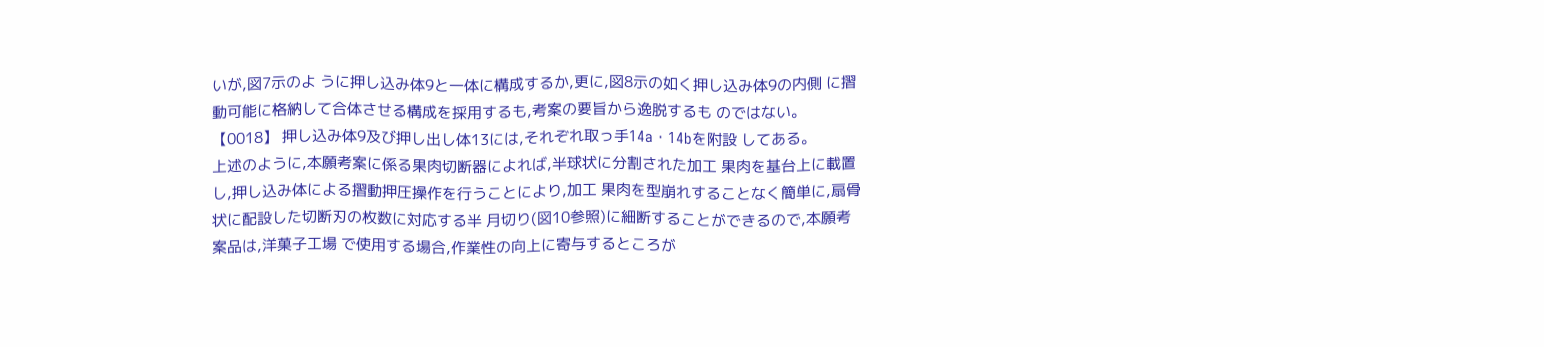いが,図7示のよ うに押し込み体9と一体に構成するか,更に,図8示の如く押し込み体9の内側 に摺動可能に格納して合体させる構成を採用するも,考案の要旨から逸脱するも のではない。
【0018】 押し込み体9及び押し出し体13には,それぞれ取っ手14a・14bを附設 してある。
上述のように,本願考案に係る果肉切断器によれば,半球状に分割された加工 果肉を基台上に載置し,押し込み体による摺動押圧操作を行うことにより,加工 果肉を型崩れすることなく簡単に,扇骨状に配設した切断刃の枚数に対応する半 月切り(図10参照)に細断することができるので,本願考案品は,洋菓子工場 で使用する場合,作業性の向上に寄与するところが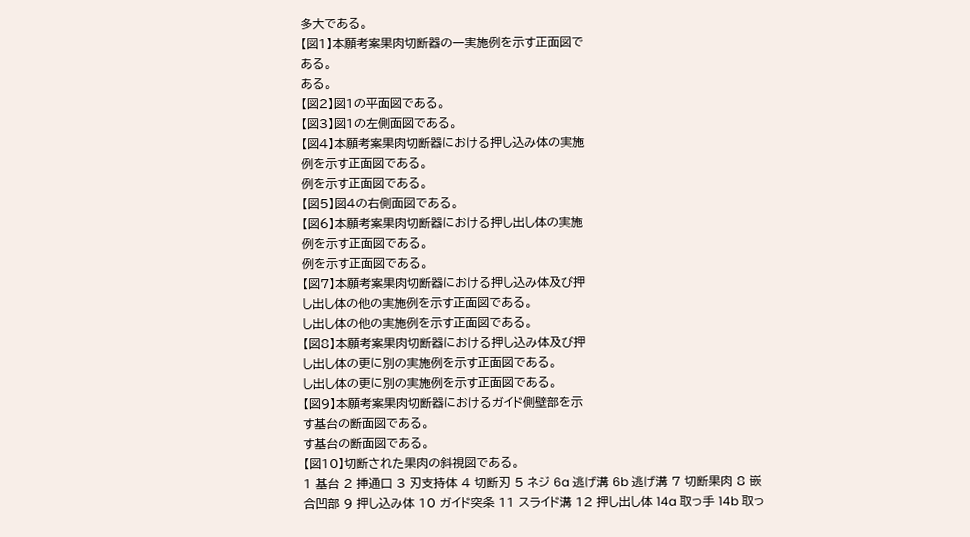多大である。
【図1】本願考案果肉切断器の一実施例を示す正面図で
ある。
ある。
【図2】図1の平面図である。
【図3】図1の左側面図である。
【図4】本願考案果肉切断器における押し込み体の実施
例を示す正面図である。
例を示す正面図である。
【図5】図4の右側面図である。
【図6】本願考案果肉切断器における押し出し体の実施
例を示す正面図である。
例を示す正面図である。
【図7】本願考案果肉切断器における押し込み体及び押
し出し体の他の実施例を示す正面図である。
し出し体の他の実施例を示す正面図である。
【図8】本願考案果肉切断器における押し込み体及び押
し出し体の更に別の実施例を示す正面図である。
し出し体の更に別の実施例を示す正面図である。
【図9】本願考案果肉切断器におけるガイド側壁部を示
す基台の断面図である。
す基台の断面図である。
【図10】切断された果肉の斜視図である。
1 基台 2 挿通口 3 刃支持体 4 切断刃 5 ネジ 6a 逃げ溝 6b 逃げ溝 7 切断果肉 8 嵌合凹部 9 押し込み体 10 ガイド突条 11 スライド溝 12 押し出し体 14a 取っ手 14b 取っ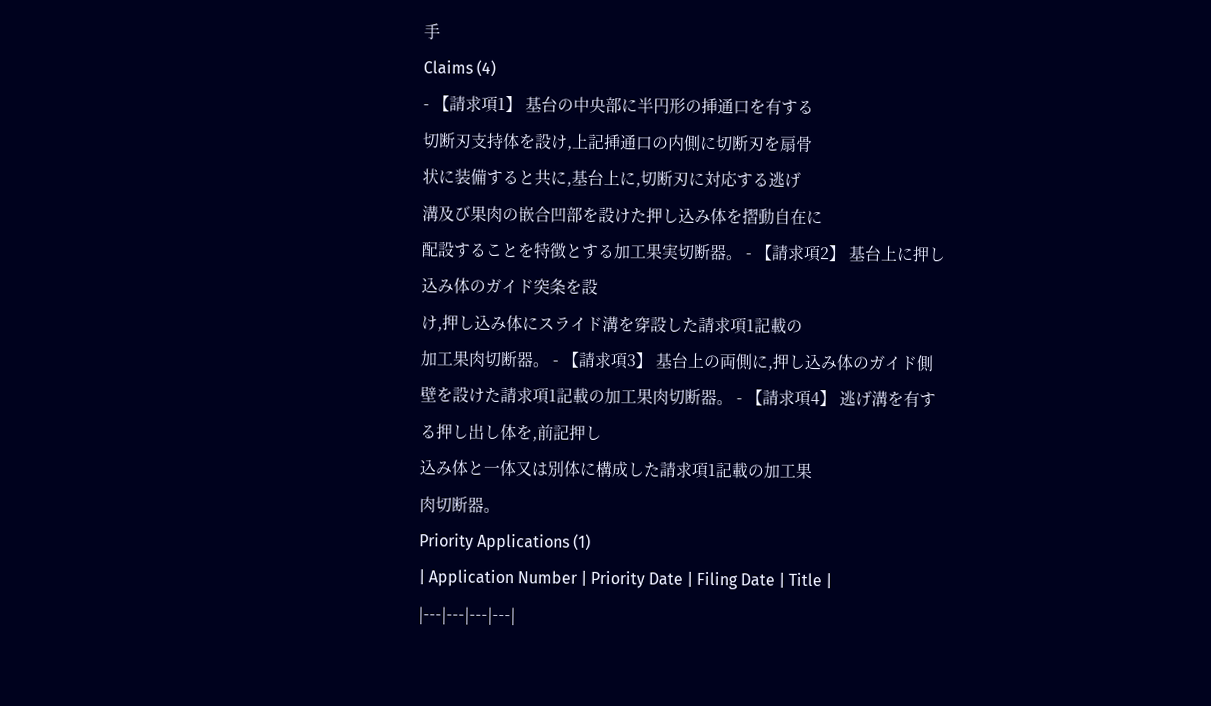手
Claims (4)
- 【請求項1】 基台の中央部に半円形の挿通口を有する
切断刃支持体を設け,上記挿通口の内側に切断刃を扇骨
状に装備すると共に,基台上に,切断刃に対応する逃げ
溝及び果肉の嵌合凹部を設けた押し込み体を摺動自在に
配設することを特徴とする加工果実切断器。 - 【請求項2】 基台上に押し込み体のガイド突条を設
け,押し込み体にスライド溝を穿設した請求項1記載の
加工果肉切断器。 - 【請求項3】 基台上の両側に,押し込み体のガイド側
壁を設けた請求項1記載の加工果肉切断器。 - 【請求項4】 逃げ溝を有する押し出し体を,前記押し
込み体と一体又は別体に構成した請求項1記載の加工果
肉切断器。
Priority Applications (1)
| Application Number | Priority Date | Filing Date | Title |
|---|---|---|---|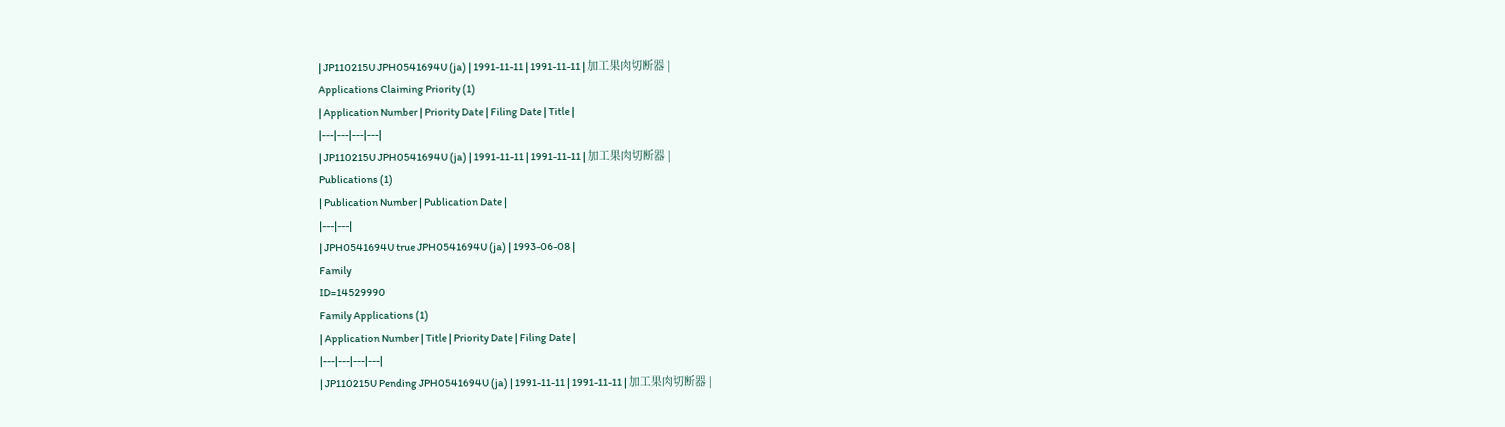| JP110215U JPH0541694U (ja) | 1991-11-11 | 1991-11-11 | 加工果肉切断器 |
Applications Claiming Priority (1)
| Application Number | Priority Date | Filing Date | Title |
|---|---|---|---|
| JP110215U JPH0541694U (ja) | 1991-11-11 | 1991-11-11 | 加工果肉切断器 |
Publications (1)
| Publication Number | Publication Date |
|---|---|
| JPH0541694U true JPH0541694U (ja) | 1993-06-08 |
Family
ID=14529990
Family Applications (1)
| Application Number | Title | Priority Date | Filing Date |
|---|---|---|---|
| JP110215U Pending JPH0541694U (ja) | 1991-11-11 | 1991-11-11 | 加工果肉切断器 |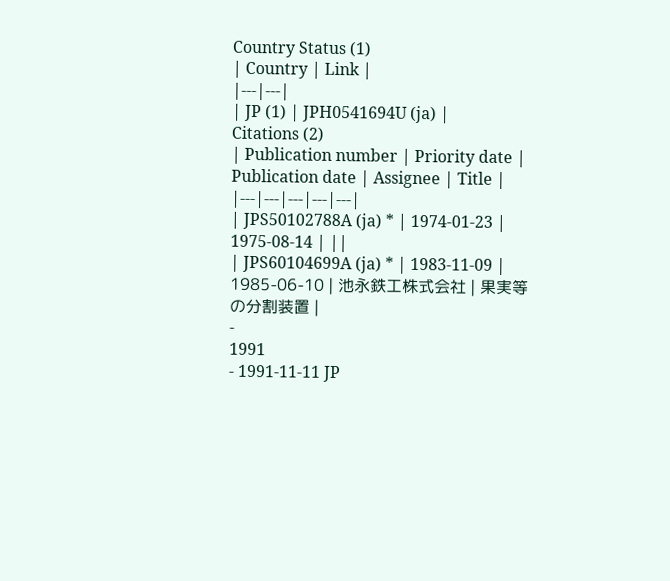Country Status (1)
| Country | Link |
|---|---|
| JP (1) | JPH0541694U (ja) |
Citations (2)
| Publication number | Priority date | Publication date | Assignee | Title |
|---|---|---|---|---|
| JPS50102788A (ja) * | 1974-01-23 | 1975-08-14 | ||
| JPS60104699A (ja) * | 1983-11-09 | 1985-06-10 | 池永鉄工株式会社 | 果実等の分割装置 |
-
1991
- 1991-11-11 JP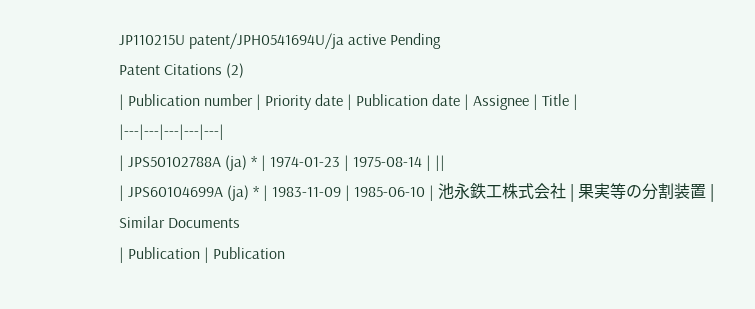JP110215U patent/JPH0541694U/ja active Pending
Patent Citations (2)
| Publication number | Priority date | Publication date | Assignee | Title |
|---|---|---|---|---|
| JPS50102788A (ja) * | 1974-01-23 | 1975-08-14 | ||
| JPS60104699A (ja) * | 1983-11-09 | 1985-06-10 | 池永鉄工株式会社 | 果実等の分割装置 |
Similar Documents
| Publication | Publication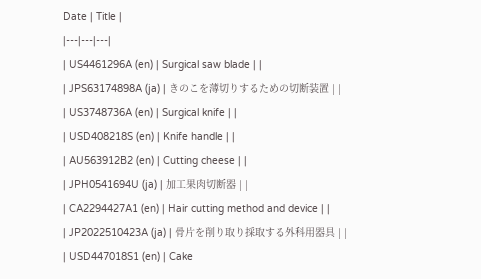Date | Title |
|---|---|---|
| US4461296A (en) | Surgical saw blade | |
| JPS63174898A (ja) | きのこを薄切りするための切断装置 | |
| US3748736A (en) | Surgical knife | |
| USD408218S (en) | Knife handle | |
| AU563912B2 (en) | Cutting cheese | |
| JPH0541694U (ja) | 加工果肉切断器 | |
| CA2294427A1 (en) | Hair cutting method and device | |
| JP2022510423A (ja) | 骨片を削り取り採取する外科用器具 | |
| USD447018S1 (en) | Cake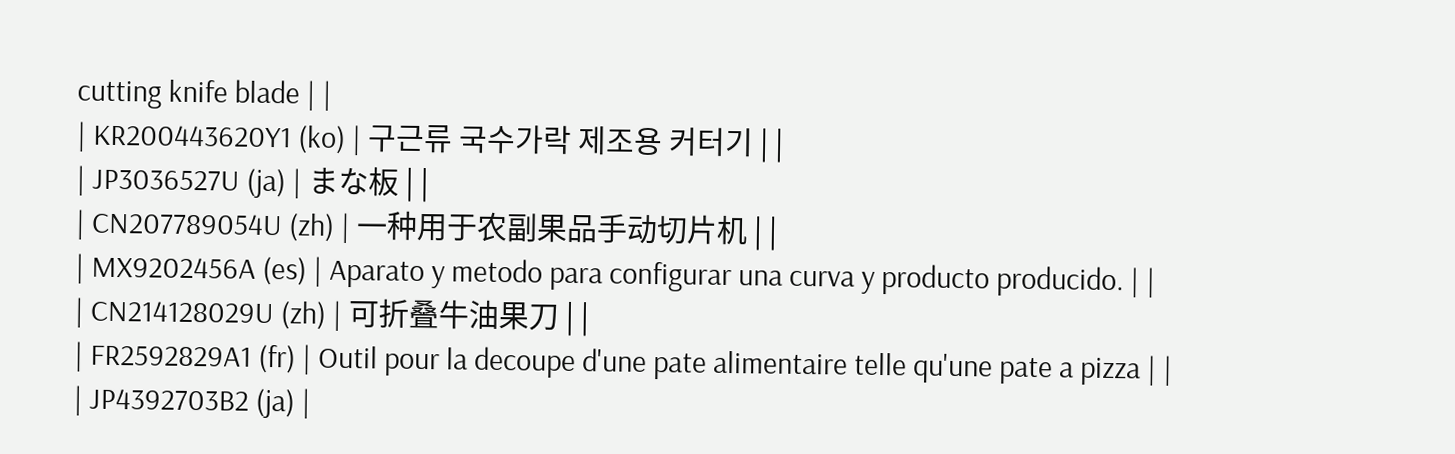cutting knife blade | |
| KR200443620Y1 (ko) | 구근류 국수가락 제조용 커터기 | |
| JP3036527U (ja) | まな板 | |
| CN207789054U (zh) | 一种用于农副果品手动切片机 | |
| MX9202456A (es) | Aparato y metodo para configurar una curva y producto producido. | |
| CN214128029U (zh) | 可折叠牛油果刀 | |
| FR2592829A1 (fr) | Outil pour la decoupe d'une pate alimentaire telle qu'une pate a pizza | |
| JP4392703B2 (ja) |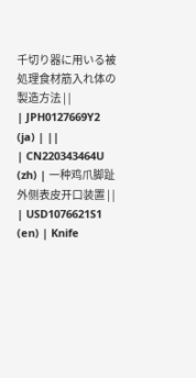千切り器に用いる被処理食材筋入れ体の製造方法 | |
| JPH0127669Y2 (ja) | ||
| CN220343464U (zh) | 一种鸡爪脚趾外侧表皮开口装置 | |
| USD1076621S1 (en) | Knife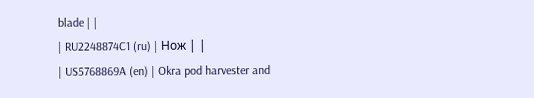blade | |
| RU2248874C1 (ru) | Нож | |
| US5768869A (en) | Okra pod harvester and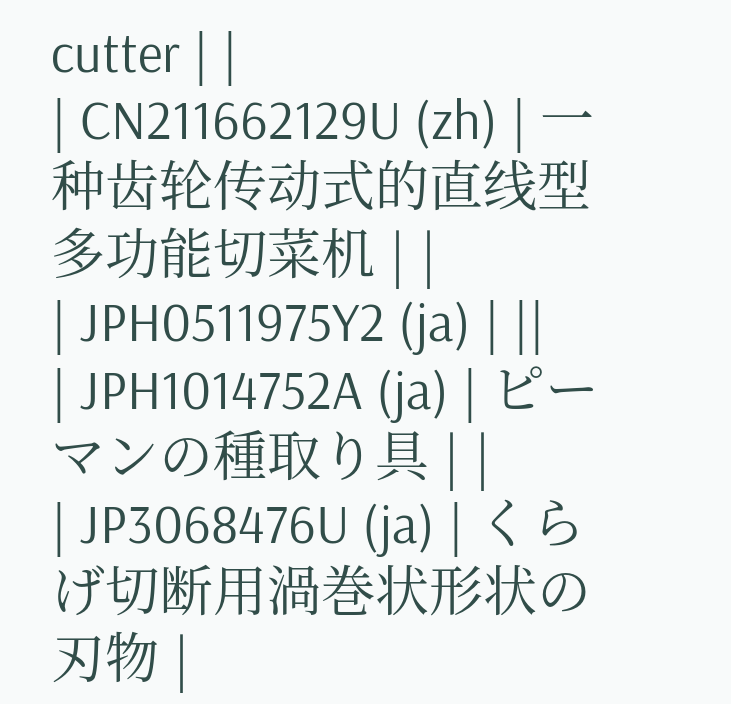cutter | |
| CN211662129U (zh) | 一种齿轮传动式的直线型多功能切菜机 | |
| JPH0511975Y2 (ja) | ||
| JPH1014752A (ja) | ピーマンの種取り具 | |
| JP3068476U (ja) | くらげ切断用渦巻状形状の刃物 |